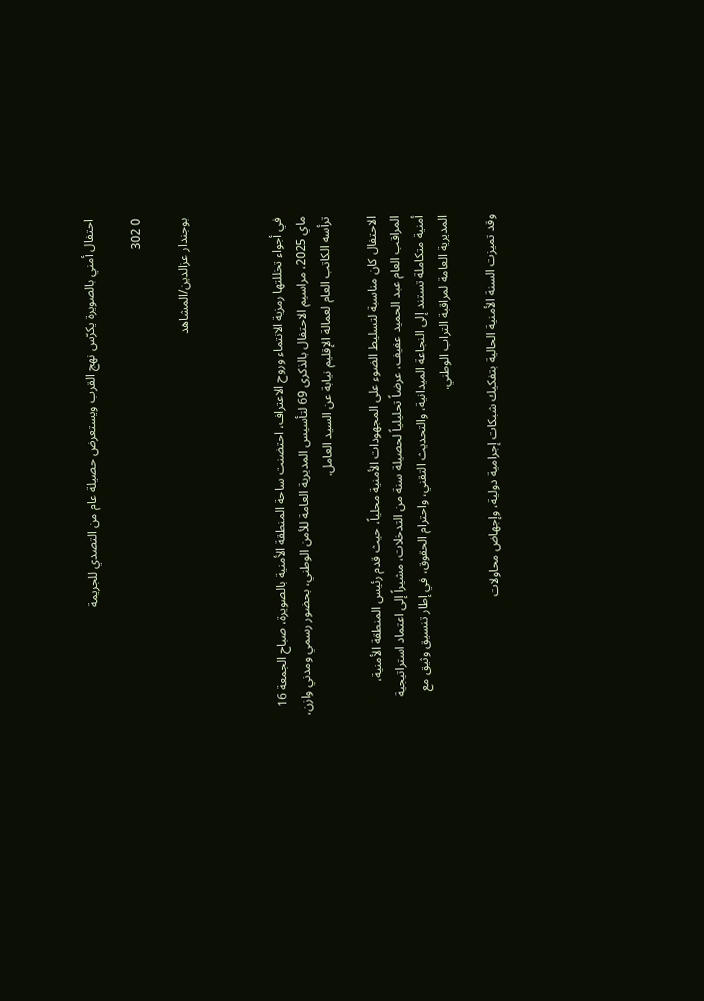احتفال أمني بالصويرة يكرّس نهج القرب ويستعرض حصيلة عام من التصدي للجريمة

0 302

بوجندار عزالدين/المشاهد



في أجواء تخللتها رمزية الانتماء وروح الاعتراف، احتضنت ساحة المنطقة الأمنية بالصويرة، صباح الجمعة 16 ماي 2025، مراسيم الاحتفال بالذكرى 69 لتأسيس المديرية العامة للأمن الوطني، بحضور رسمي ومدني وازن، ترأسه الكاتب العام لعمالة الإقليم نيابة عن السيد العامل.

الاحتفال كان مناسبة لتسليط الضوء على المجهودات الأمنية محلياً، حيث قدم رئيس المنطقة الأمنية، المراقب العام عبد الحميد عفيف، عرضاً تحليلياً لحصيلة سنة من التدخلات، مشيراً إلى اعتماد استراتيجية أمنية متكاملة تستند إلى النجاعة الميدانية، والتحديث التقني، واحترام الحقوق، في إطار تنسيق وثيق مع المديرية العامة لمراقبة التراب الوطني.

وقد تميزت السنة الأمنية الحالية بتفكيك شبكات إجرامية دولية، وإجهاض محاولات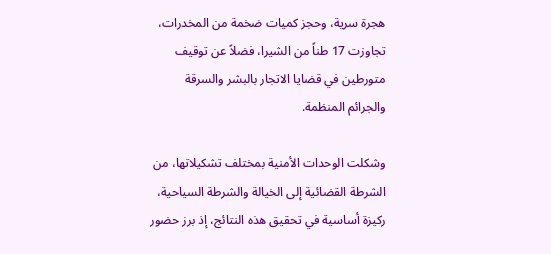هجرة سرية، وحجز كميات ضخمة من المخدرات، تجاوزت 17 طناً من الشيرا، فضلاً عن توقيف متورطين في قضايا الاتجار بالبشر والسرقة والجرائم المنظمة.

وشكلت الوحدات الأمنية بمختلف تشكيلاتها، من الشرطة القضائية إلى الخيالة والشرطة السياحية، ركيزة أساسية في تحقيق هذه النتائج، إذ برز حضور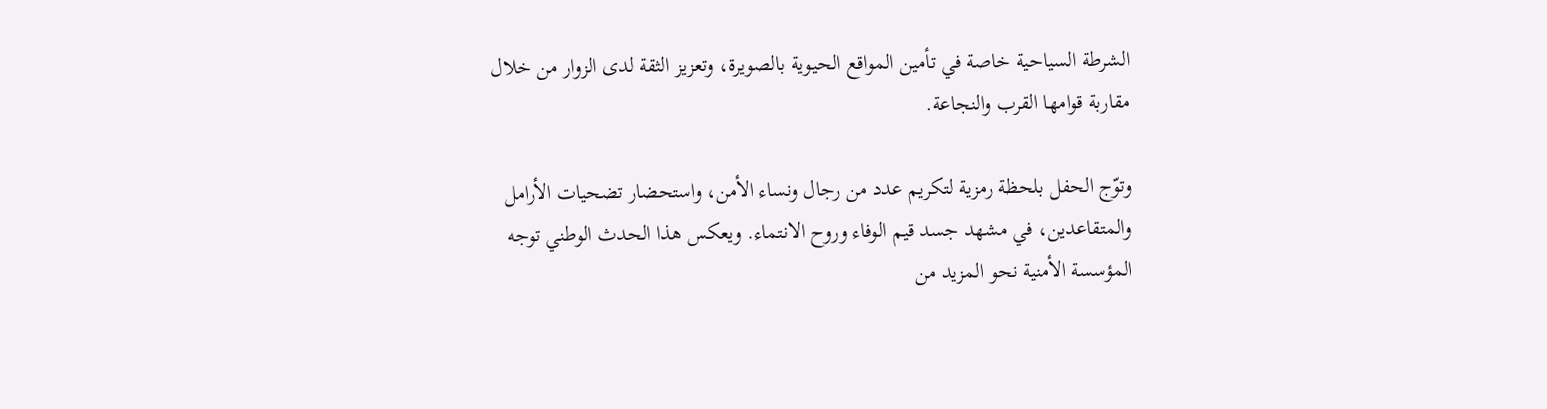الشرطة السياحية خاصة في تأمين المواقع الحيوية بالصويرة، وتعزيز الثقة لدى الزوار من خلال مقاربة قوامها القرب والنجاعة.

وتوّج الحفل بلحظة رمزية لتكريم عدد من رجال ونساء الأمن، واستحضار تضحيات الأرامل والمتقاعدين، في مشهد جسد قيم الوفاء وروح الانتماء. ويعكس هذا الحدث الوطني توجه المؤسسة الأمنية نحو المزيد من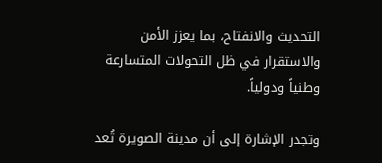التحديث والانفتاح، بما يعزز الأمن والاستقرار في ظل التحولات المتسارعة وطنياً ودولياً.

وتجدر الإشارة إلى أن مدينة الصويرة تُعد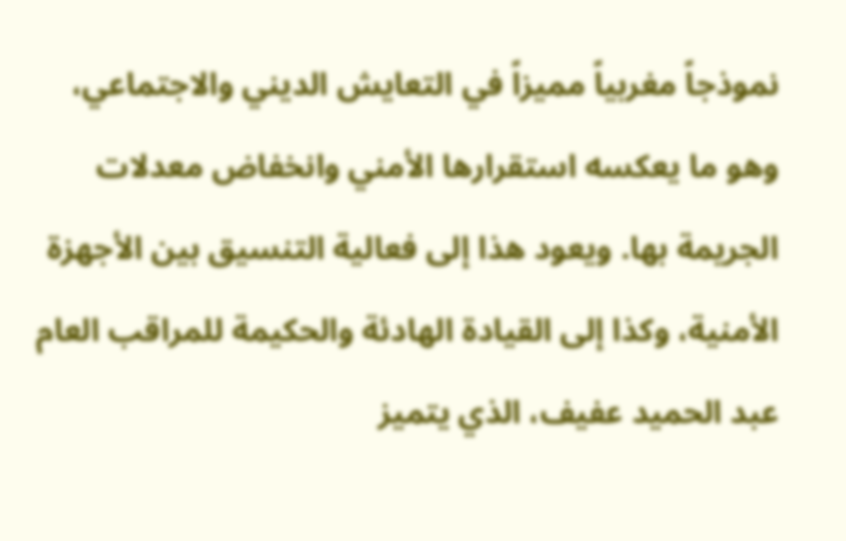نموذجاً مغربياً مميزاً في التعايش الديني والاجتماعي، وهو ما يعكسه استقرارها الأمني وانخفاض معدلات الجريمة بها. ويعود هذا إلى فعالية التنسيق بين الأجهزة الأمنية، وكذا إلى القيادة الهادئة والحكيمة للمراقب العام عبد الحميد عفيف، الذي يتميز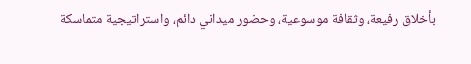بأخلاق رفيعة، وثقافة موسوعية، وحضور ميداني دائم، واستراتيجية متماسكة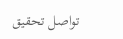تواصل تحقيق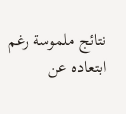نتائج ملموسة رغم ابتعاده عن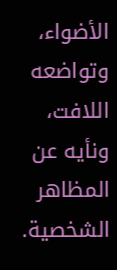الأضواء، وتواضعه اللافت، ونأيه عن المظاهر الشخصية.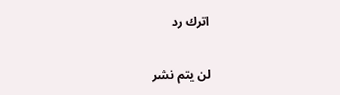اترك رد

لن يتم نشر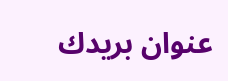عنوان بريدك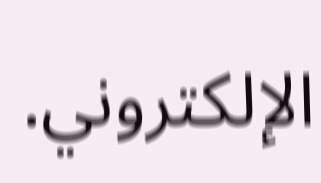الإلكتروني.